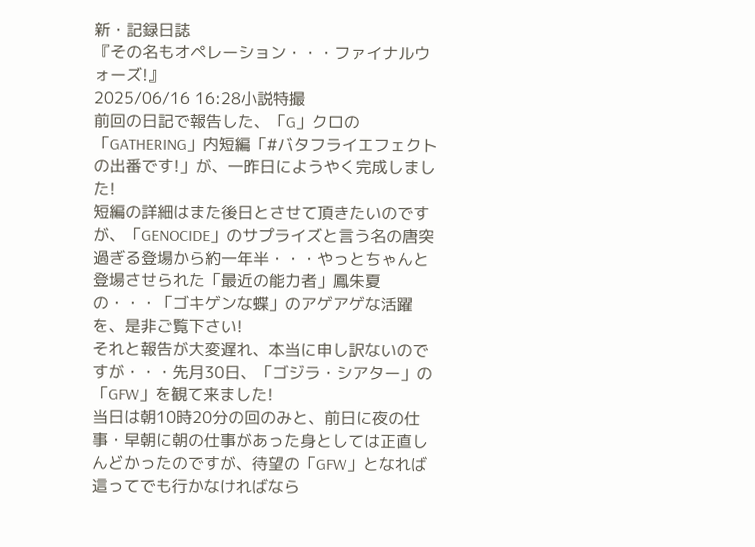新・記録日誌
『その名もオペレーション・・・ファイナルウォーズ!』
2025/06/16 16:28小説特撮
前回の日記で報告した、「G」クロの「GATHERING」内短編「#バタフライエフェクトの出番です!」が、一昨日にようやく完成しました!
短編の詳細はまた後日とさせて頂きたいのですが、「GENOCIDE」のサプライズと言う名の唐突過ぎる登場から約一年半・・・やっとちゃんと登場させられた「最近の能力者」鳳朱夏の・・・「ゴキゲンな蝶」のアゲアゲな活躍を、是非ご覧下さい!
それと報告が大変遅れ、本当に申し訳ないのですが・・・先月30日、「ゴジラ・シアター」の「GFW」を観て来ました!
当日は朝10時20分の回のみと、前日に夜の仕事・早朝に朝の仕事があった身としては正直しんどかったのですが、待望の「GFW」となれば這ってでも行かなければなら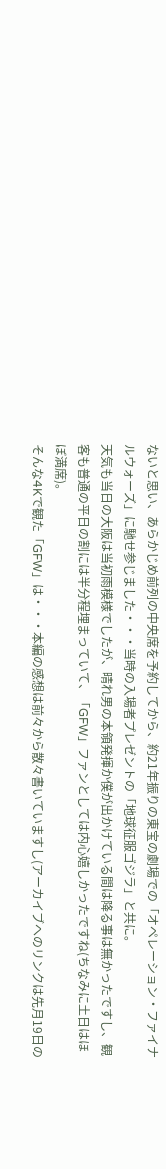ないと思い、あらかじめ前列の中央席を予約してから、約21年振りの東宝の劇場での「オペレーション・ファイナルウォーズ」に馳せ参じました・・・当時の入場者プレゼントの「地球征服ゴジラ」と共に。
天気も当日の大阪は当初雨模様でしたが、晴れ男の本領発揮か僕が出かけている間は降る事は無かったですし、観客も普通の平日の割には半分程埋まっていて、「GFW」ファンとしては内心嬉しかったですね(ちなみに土日はほぼ満席)。
そんな4Kで観た「GFW」は・・・本編の感想は前々から散々書いていますし(アーカイブへのリンクは先月19日の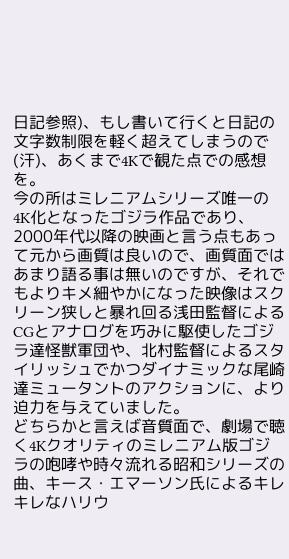日記参照)、もし書いて行くと日記の文字数制限を軽く超えてしまうので(汗)、あくまで4Kで観た点での感想を。
今の所はミレニアムシリーズ唯一の4K化となったゴジラ作品であり、2000年代以降の映画と言う点もあって元から画質は良いので、画質面ではあまり語る事は無いのですが、それでもよりキメ細やかになった映像はスクリーン狭しと暴れ回る浅田監督によるCGとアナログを巧みに駆使したゴジラ達怪獣軍団や、北村監督によるスタイリッシュでかつダイナミックな尾崎達ミュータントのアクションに、より迫力を与えていました。
どちらかと言えば音質面で、劇場で聴く4Kクオリティのミレニアム版ゴジラの咆哮や時々流れる昭和シリーズの曲、キース・エマーソン氏によるキレキレなハリウ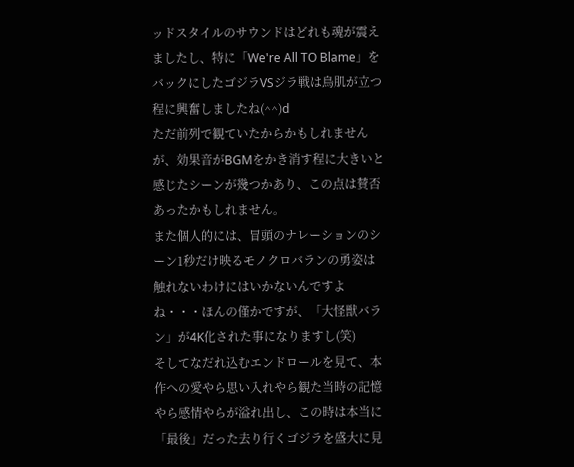ッドスタイルのサウンドはどれも魂が震えましたし、特に「We're All TO Blame」をバックにしたゴジラVSジラ戦は鳥肌が立つ程に興奮しましたね(^^)d
ただ前列で観ていたからかもしれませんが、効果音がBGMをかき消す程に大きいと感じたシーンが幾つかあり、この点は賛否あったかもしれません。
また個人的には、冒頭のナレーションのシーン1秒だけ映るモノクロバランの勇姿は触れないわけにはいかないんですよね・・・ほんの僅かですが、「大怪獣バラン」が4K化された事になりますし(笑)
そしてなだれ込むエンドロールを見て、本作への愛やら思い入れやら観た当時の記憶やら感情やらが溢れ出し、この時は本当に「最後」だった去り行くゴジラを盛大に見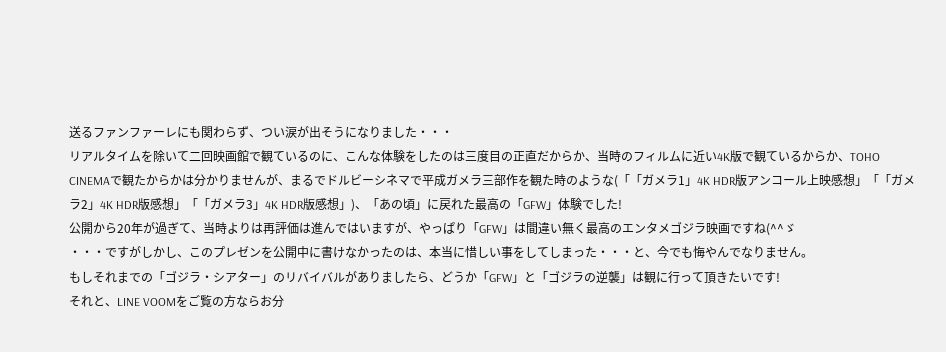送るファンファーレにも関わらず、つい涙が出そうになりました・・・
リアルタイムを除いて二回映画館で観ているのに、こんな体験をしたのは三度目の正直だからか、当時のフィルムに近い4K版で観ているからか、TOHO CINEMAで観たからかは分かりませんが、まるでドルビーシネマで平成ガメラ三部作を観た時のような(「「ガメラ1」4K HDR版アンコール上映感想」「「ガメラ2」4K HDR版感想」「「ガメラ3」4K HDR版感想」)、「あの頃」に戻れた最高の「GFW」体験でした!
公開から20年が過ぎて、当時よりは再評価は進んではいますが、やっぱり「GFW」は間違い無く最高のエンタメゴジラ映画ですね(^^ゞ
・・・ですがしかし、このプレゼンを公開中に書けなかったのは、本当に惜しい事をしてしまった・・・と、今でも悔やんでなりません。
もしそれまでの「ゴジラ・シアター」のリバイバルがありましたら、どうか「GFW」と「ゴジラの逆襲」は観に行って頂きたいです!
それと、LINE VOOMをご覧の方ならお分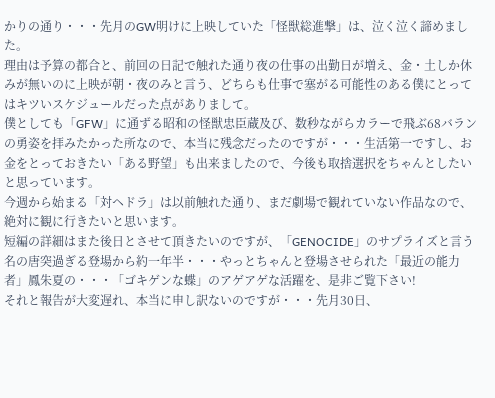かりの通り・・・先月のGW明けに上映していた「怪獣総進撃」は、泣く泣く諦めました。
理由は予算の都合と、前回の日記で触れた通り夜の仕事の出勤日が増え、金・土しか休みが無いのに上映が朝・夜のみと言う、どちらも仕事で塞がる可能性のある僕にとってはキツいスケジュールだった点がありまして。
僕としても「GFW」に通ずる昭和の怪獣忠臣蔵及び、数秒ながらカラーで飛ぶ68バランの勇姿を拝みたかった所なので、本当に残念だったのですが・・・生活第一ですし、お金をとっておきたい「ある野望」も出来ましたので、今後も取捨選択をちゃんとしたいと思っています。
今週から始まる「対ヘドラ」は以前触れた通り、まだ劇場で観れていない作品なので、絶対に観に行きたいと思います。
短編の詳細はまた後日とさせて頂きたいのですが、「GENOCIDE」のサプライズと言う名の唐突過ぎる登場から約一年半・・・やっとちゃんと登場させられた「最近の能力者」鳳朱夏の・・・「ゴキゲンな蝶」のアゲアゲな活躍を、是非ご覧下さい!
それと報告が大変遅れ、本当に申し訳ないのですが・・・先月30日、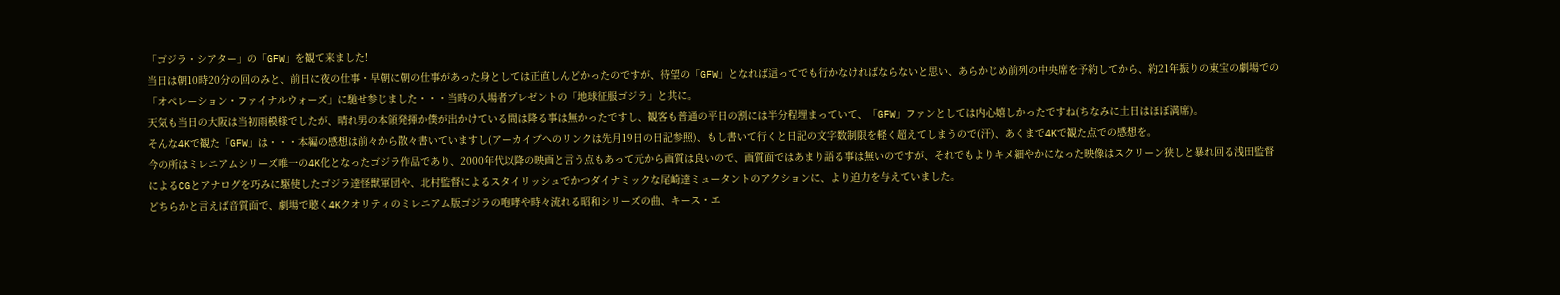「ゴジラ・シアター」の「GFW」を観て来ました!
当日は朝10時20分の回のみと、前日に夜の仕事・早朝に朝の仕事があった身としては正直しんどかったのですが、待望の「GFW」となれば這ってでも行かなければならないと思い、あらかじめ前列の中央席を予約してから、約21年振りの東宝の劇場での「オペレーション・ファイナルウォーズ」に馳せ参じました・・・当時の入場者プレゼントの「地球征服ゴジラ」と共に。
天気も当日の大阪は当初雨模様でしたが、晴れ男の本領発揮か僕が出かけている間は降る事は無かったですし、観客も普通の平日の割には半分程埋まっていて、「GFW」ファンとしては内心嬉しかったですね(ちなみに土日はほぼ満席)。
そんな4Kで観た「GFW」は・・・本編の感想は前々から散々書いていますし(アーカイブへのリンクは先月19日の日記参照)、もし書いて行くと日記の文字数制限を軽く超えてしまうので(汗)、あくまで4Kで観た点での感想を。
今の所はミレニアムシリーズ唯一の4K化となったゴジラ作品であり、2000年代以降の映画と言う点もあって元から画質は良いので、画質面ではあまり語る事は無いのですが、それでもよりキメ細やかになった映像はスクリーン狭しと暴れ回る浅田監督によるCGとアナログを巧みに駆使したゴジラ達怪獣軍団や、北村監督によるスタイリッシュでかつダイナミックな尾崎達ミュータントのアクションに、より迫力を与えていました。
どちらかと言えば音質面で、劇場で聴く4Kクオリティのミレニアム版ゴジラの咆哮や時々流れる昭和シリーズの曲、キース・エ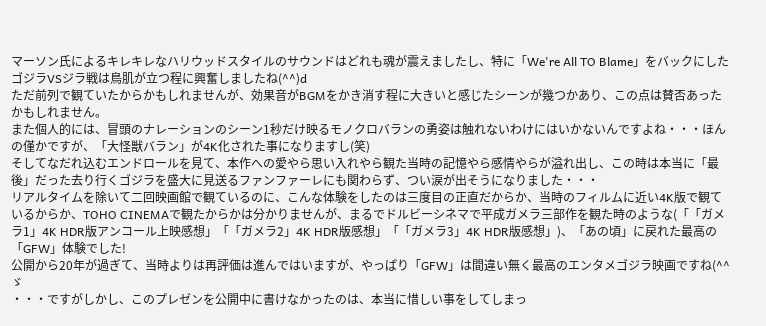マーソン氏によるキレキレなハリウッドスタイルのサウンドはどれも魂が震えましたし、特に「We're All TO Blame」をバックにしたゴジラVSジラ戦は鳥肌が立つ程に興奮しましたね(^^)d
ただ前列で観ていたからかもしれませんが、効果音がBGMをかき消す程に大きいと感じたシーンが幾つかあり、この点は賛否あったかもしれません。
また個人的には、冒頭のナレーションのシーン1秒だけ映るモノクロバランの勇姿は触れないわけにはいかないんですよね・・・ほんの僅かですが、「大怪獣バラン」が4K化された事になりますし(笑)
そしてなだれ込むエンドロールを見て、本作への愛やら思い入れやら観た当時の記憶やら感情やらが溢れ出し、この時は本当に「最後」だった去り行くゴジラを盛大に見送るファンファーレにも関わらず、つい涙が出そうになりました・・・
リアルタイムを除いて二回映画館で観ているのに、こんな体験をしたのは三度目の正直だからか、当時のフィルムに近い4K版で観ているからか、TOHO CINEMAで観たからかは分かりませんが、まるでドルビーシネマで平成ガメラ三部作を観た時のような(「「ガメラ1」4K HDR版アンコール上映感想」「「ガメラ2」4K HDR版感想」「「ガメラ3」4K HDR版感想」)、「あの頃」に戻れた最高の「GFW」体験でした!
公開から20年が過ぎて、当時よりは再評価は進んではいますが、やっぱり「GFW」は間違い無く最高のエンタメゴジラ映画ですね(^^ゞ
・・・ですがしかし、このプレゼンを公開中に書けなかったのは、本当に惜しい事をしてしまっ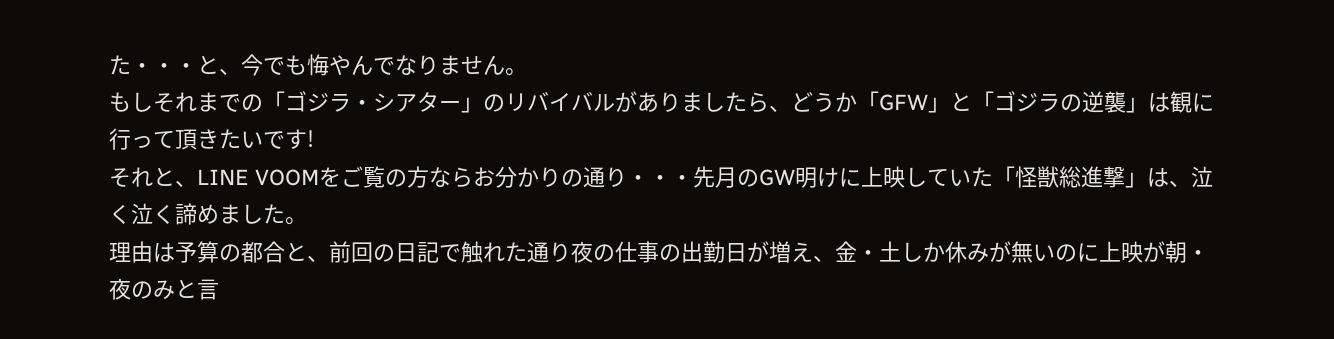た・・・と、今でも悔やんでなりません。
もしそれまでの「ゴジラ・シアター」のリバイバルがありましたら、どうか「GFW」と「ゴジラの逆襲」は観に行って頂きたいです!
それと、LINE VOOMをご覧の方ならお分かりの通り・・・先月のGW明けに上映していた「怪獣総進撃」は、泣く泣く諦めました。
理由は予算の都合と、前回の日記で触れた通り夜の仕事の出勤日が増え、金・土しか休みが無いのに上映が朝・夜のみと言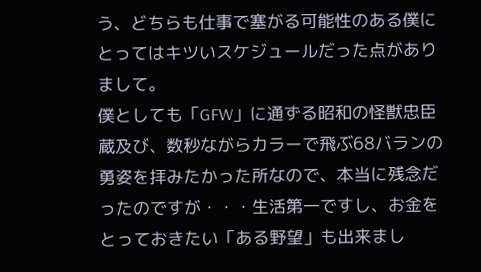う、どちらも仕事で塞がる可能性のある僕にとってはキツいスケジュールだった点がありまして。
僕としても「GFW」に通ずる昭和の怪獣忠臣蔵及び、数秒ながらカラーで飛ぶ68バランの勇姿を拝みたかった所なので、本当に残念だったのですが・・・生活第一ですし、お金をとっておきたい「ある野望」も出来まし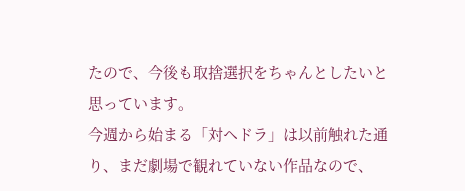たので、今後も取捨選択をちゃんとしたいと思っています。
今週から始まる「対ヘドラ」は以前触れた通り、まだ劇場で観れていない作品なので、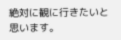絶対に観に行きたいと思います。